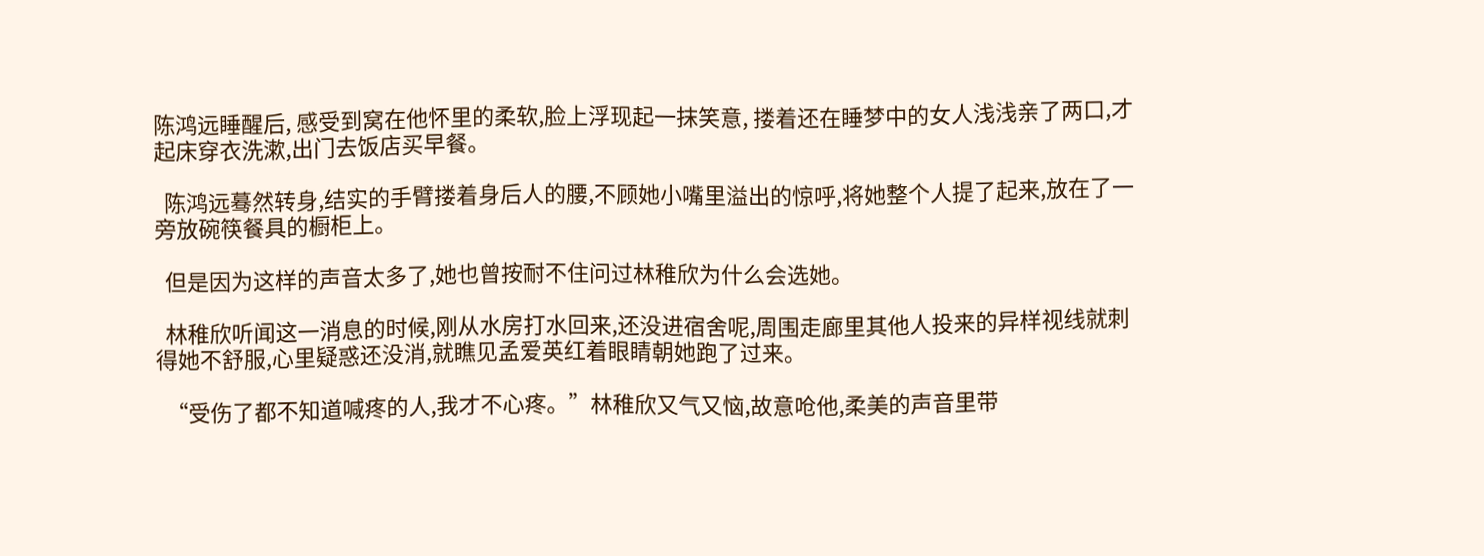陈鸿远睡醒后, 感受到窝在他怀里的柔软,脸上浮现起一抹笑意, 搂着还在睡梦中的女人浅浅亲了两口,才起床穿衣洗漱,出门去饭店买早餐。

  陈鸿远蓦然转身,结实的手臂搂着身后人的腰,不顾她小嘴里溢出的惊呼,将她整个人提了起来,放在了一旁放碗筷餐具的橱柜上。

  但是因为这样的声音太多了,她也曾按耐不住问过林稚欣为什么会选她。

  林稚欣听闻这一消息的时候,刚从水房打水回来,还没进宿舍呢,周围走廊里其他人投来的异样视线就刺得她不舒服,心里疑惑还没消,就瞧见孟爱英红着眼睛朝她跑了过来。

  “受伤了都不知道喊疼的人,我才不心疼。”林稚欣又气又恼,故意呛他,柔美的声音里带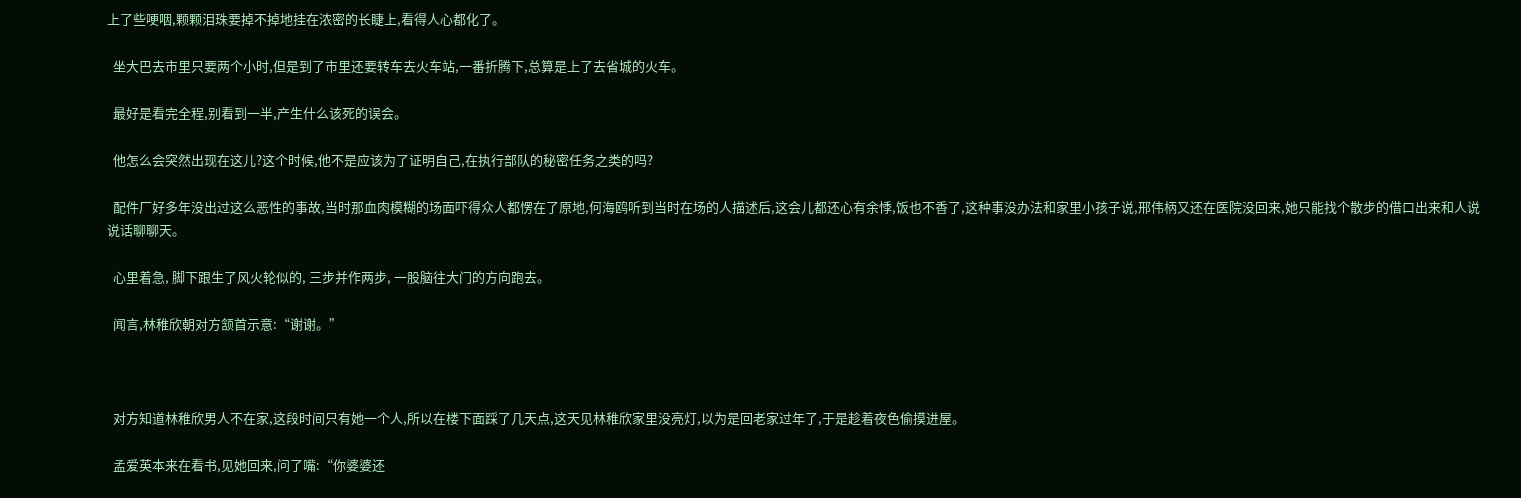上了些哽咽,颗颗泪珠要掉不掉地挂在浓密的长睫上,看得人心都化了。

  坐大巴去市里只要两个小时,但是到了市里还要转车去火车站,一番折腾下,总算是上了去省城的火车。

  最好是看完全程,别看到一半,产生什么该死的误会。

  他怎么会突然出现在这儿?这个时候,他不是应该为了证明自己,在执行部队的秘密任务之类的吗?

  配件厂好多年没出过这么恶性的事故,当时那血肉模糊的场面吓得众人都愣在了原地,何海鸥听到当时在场的人描述后,这会儿都还心有余悸,饭也不香了,这种事没办法和家里小孩子说,邢伟柄又还在医院没回来,她只能找个散步的借口出来和人说说话聊聊天。

  心里着急, 脚下跟生了风火轮似的, 三步并作两步, 一股脑往大门的方向跑去。

  闻言,林稚欣朝对方颔首示意:“谢谢。”



  对方知道林稚欣男人不在家,这段时间只有她一个人,所以在楼下面踩了几天点,这天见林稚欣家里没亮灯,以为是回老家过年了,于是趁着夜色偷摸进屋。

  孟爱英本来在看书,见她回来,问了嘴:“你婆婆还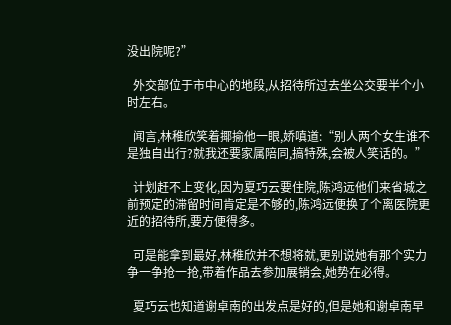没出院呢?”

  外交部位于市中心的地段,从招待所过去坐公交要半个小时左右。

  闻言,林稚欣笑着揶揄他一眼,娇嗔道:“别人两个女生谁不是独自出行?就我还要家属陪同,搞特殊,会被人笑话的。”

  计划赶不上变化,因为夏巧云要住院,陈鸿远他们来省城之前预定的滞留时间肯定是不够的,陈鸿远便换了个离医院更近的招待所,要方便得多。

  可是能拿到最好,林稚欣并不想将就,更别说她有那个实力争一争抢一抢,带着作品去参加展销会,她势在必得。

  夏巧云也知道谢卓南的出发点是好的,但是她和谢卓南早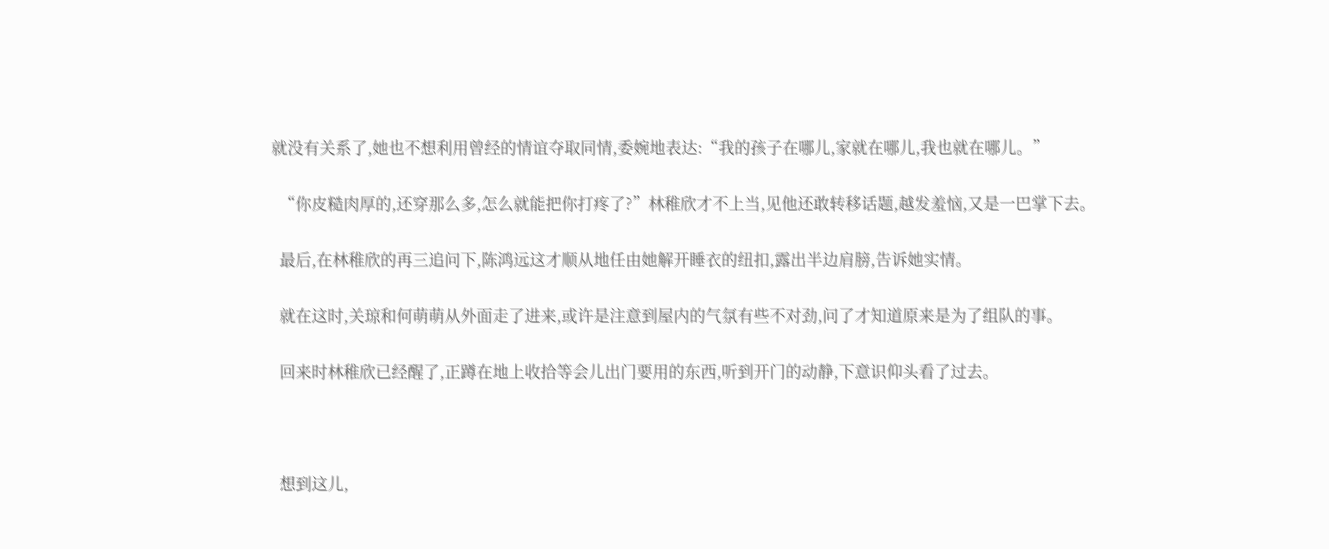就没有关系了,她也不想利用曾经的情谊夺取同情,委婉地表达:“我的孩子在哪儿,家就在哪儿,我也就在哪儿。”

  “你皮糙肉厚的,还穿那么多,怎么就能把你打疼了?”林稚欣才不上当,见他还敢转移话题,越发羞恼,又是一巴掌下去。

  最后,在林稚欣的再三追问下,陈鸿远这才顺从地任由她解开睡衣的纽扣,露出半边肩膀,告诉她实情。

  就在这时,关琼和何萌萌从外面走了进来,或许是注意到屋内的气氛有些不对劲,问了才知道原来是为了组队的事。

  回来时林稚欣已经醒了,正蹲在地上收拾等会儿出门要用的东西,听到开门的动静,下意识仰头看了过去。



  想到这儿,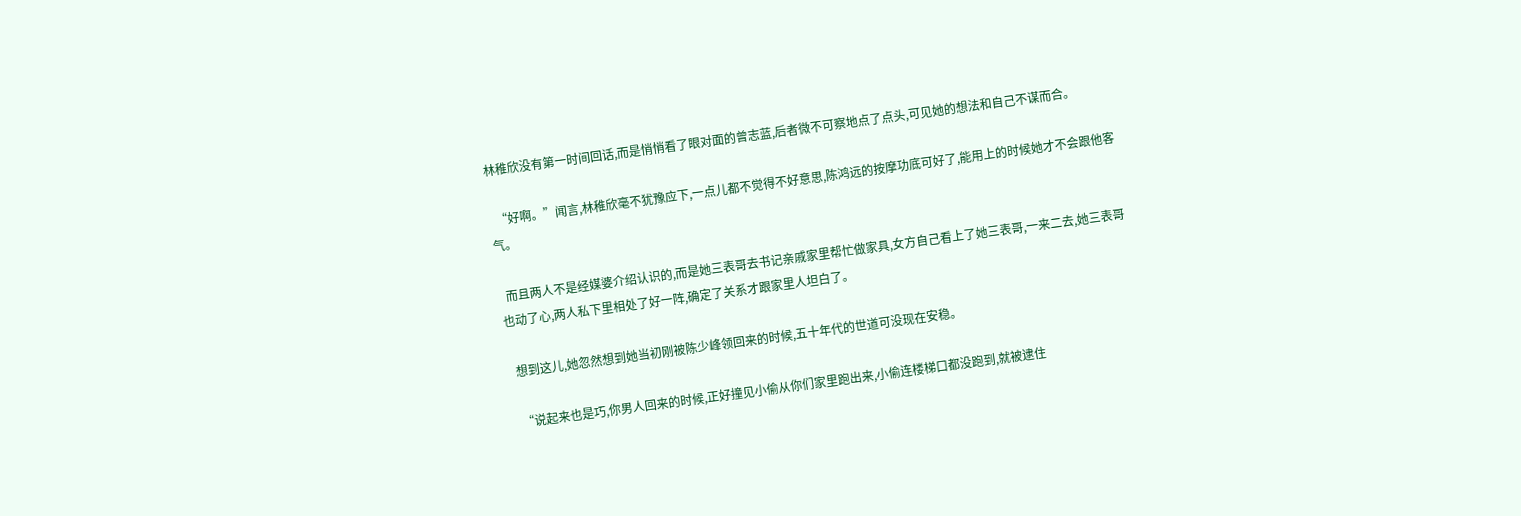林稚欣没有第一时间回话,而是悄悄看了眼对面的曾志蓝,后者微不可察地点了点头,可见她的想法和自己不谋而合。

  “好啊。”闻言,林稚欣毫不犹豫应下,一点儿都不觉得不好意思,陈鸿远的按摩功底可好了,能用上的时候她才不会跟他客气。

  而且两人不是经媒婆介绍认识的,而是她三表哥去书记亲戚家里帮忙做家具,女方自己看上了她三表哥,一来二去,她三表哥也动了心,两人私下里相处了好一阵,确定了关系才跟家里人坦白了。

  想到这儿,她忽然想到她当初刚被陈少峰领回来的时候,五十年代的世道可没现在安稳。

  “说起来也是巧,你男人回来的时候,正好撞见小偷从你们家里跑出来,小偷连楼梯口都没跑到,就被逮住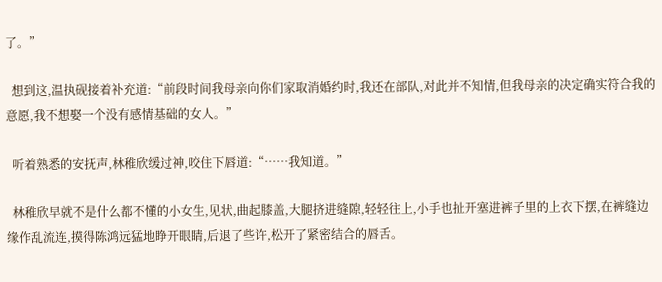了。”

  想到这,温执砚接着补充道:“前段时间我母亲向你们家取消婚约时,我还在部队,对此并不知情,但我母亲的决定确实符合我的意愿,我不想娶一个没有感情基础的女人。”

  听着熟悉的安抚声,林稚欣缓过神,咬住下唇道:“……我知道。”

  林稚欣早就不是什么都不懂的小女生,见状,曲起膝盖,大腿挤进缝隙,轻轻往上,小手也扯开塞进裤子里的上衣下摆,在裤缝边缘作乱流连,摸得陈鸿远猛地睁开眼睛,后退了些许,松开了紧密结合的唇舌。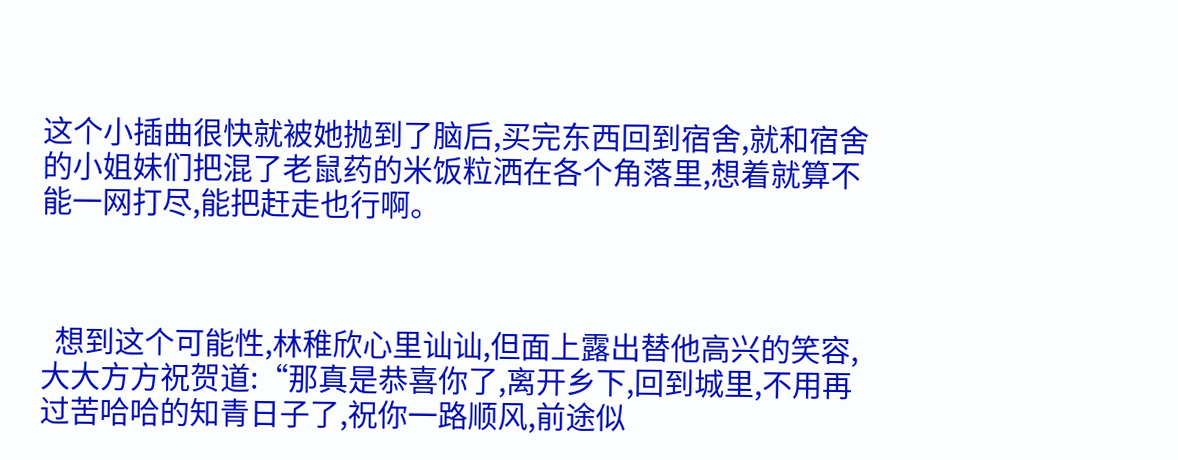这个小插曲很快就被她抛到了脑后,买完东西回到宿舍,就和宿舍的小姐妹们把混了老鼠药的米饭粒洒在各个角落里,想着就算不能一网打尽,能把赶走也行啊。



  想到这个可能性,林稚欣心里讪讪,但面上露出替他高兴的笑容,大大方方祝贺道:“那真是恭喜你了,离开乡下,回到城里,不用再过苦哈哈的知青日子了,祝你一路顺风,前途似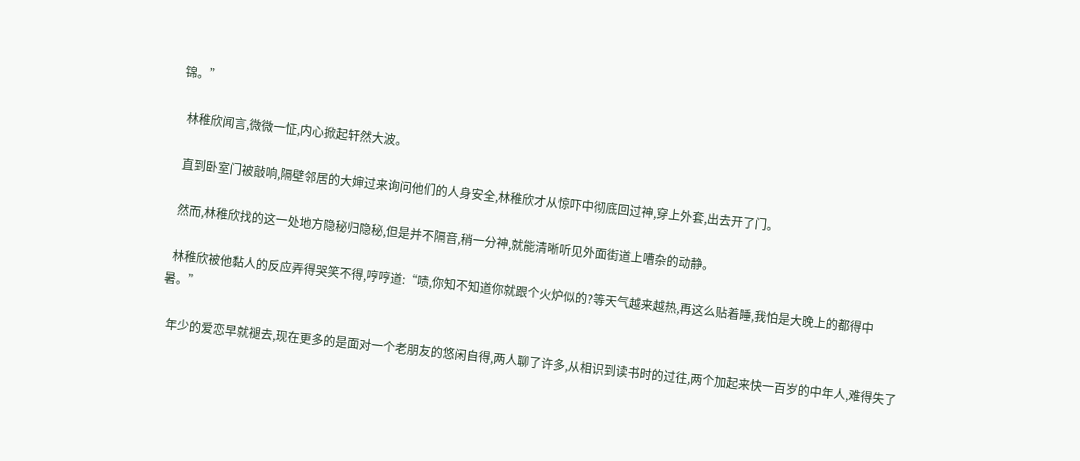锦。”

  林稚欣闻言,微微一怔,内心掀起轩然大波。

  直到卧室门被敲响,隔壁邻居的大婶过来询问他们的人身安全,林稚欣才从惊吓中彻底回过神,穿上外套,出去开了门。

  然而,林稚欣找的这一处地方隐秘归隐秘,但是并不隔音,稍一分神,就能清晰听见外面街道上嘈杂的动静。

  林稚欣被他黏人的反应弄得哭笑不得,哼哼道:“啧,你知不知道你就跟个火炉似的?等天气越来越热,再这么贴着睡,我怕是大晚上的都得中暑。”

  年少的爱恋早就褪去,现在更多的是面对一个老朋友的悠闲自得,两人聊了许多,从相识到读书时的过往,两个加起来快一百岁的中年人,难得失了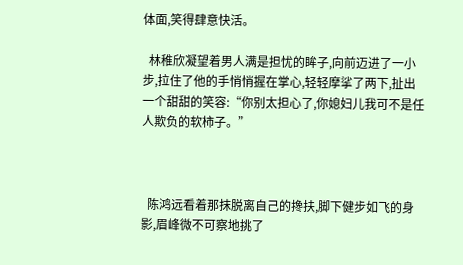体面,笑得肆意快活。

  林稚欣凝望着男人满是担忧的眸子,向前迈进了一小步,拉住了他的手悄悄握在掌心,轻轻摩挲了两下,扯出一个甜甜的笑容:“你别太担心了,你媳妇儿我可不是任人欺负的软柿子。”



  陈鸿远看着那抹脱离自己的搀扶,脚下健步如飞的身影,眉峰微不可察地挑了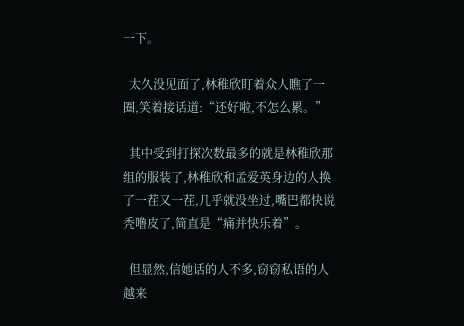一下。

  太久没见面了,林稚欣盯着众人瞧了一圈,笑着接话道:“还好啦,不怎么累。”

  其中受到打探次数最多的就是林稚欣那组的服装了,林稚欣和孟爱英身边的人换了一茬又一茬,几乎就没坐过,嘴巴都快说秃噜皮了,简直是“痛并快乐着”。

  但显然,信她话的人不多,窃窃私语的人越来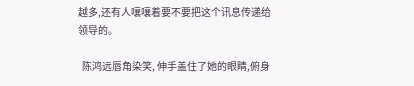越多,还有人嚷嚷着要不要把这个讯息传递给领导的。

  陈鸿远唇角染笑, 伸手盖住了她的眼睛,俯身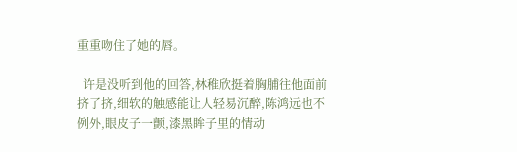重重吻住了她的唇。

  许是没听到他的回答,林稚欣挺着胸脯往他面前挤了挤,细软的触感能让人轻易沉醉,陈鸿远也不例外,眼皮子一颤,漆黑眸子里的情动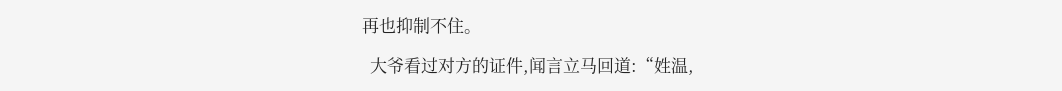再也抑制不住。

  大爷看过对方的证件,闻言立马回道:“姓温,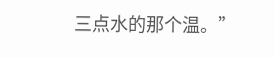三点水的那个温。”